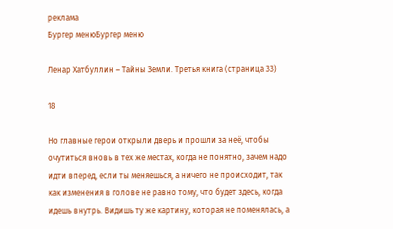реклама
Бургер менюБургер меню

Ленар Хатбуллин – Тайны Земли. Третья книга (страница 33)

18

Но главные герои открыли дверь и прошли за неё, чтобы очутиться вновь в тех же местах, когда не понятно, зачем надо идти вперед, если ты меняешься, а ничего не происходит, так как изменения в голове не равно тому, что будет здесь, когда идешь внутрь. Видишь ту же картину, которая не поменялась, а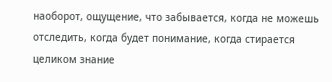наоборот, ощущение, что забывается, когда не можешь отследить, когда будет понимание, когда стирается целиком знание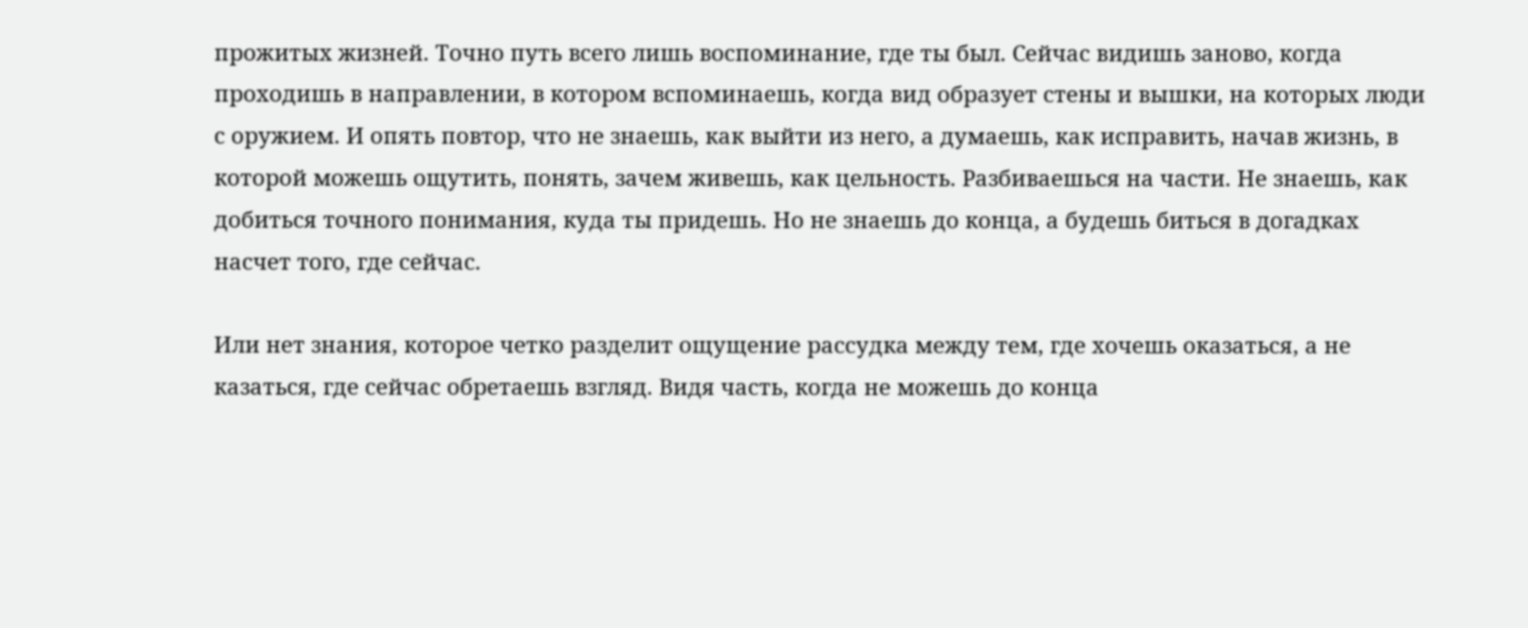прожитых жизней. Точно путь всего лишь воспоминание, где ты был. Сейчас видишь заново, когда проходишь в направлении, в котором вспоминаешь, когда вид образует стены и вышки, на которых люди с оружием. И опять повтор, что не знаешь, как выйти из него, а думаешь, как исправить, начав жизнь, в которой можешь ощутить, понять, зачем живешь, как цельность. Разбиваешься на части. Не знаешь, как добиться точного понимания, куда ты придешь. Но не знаешь до конца, а будешь биться в догадках насчет того, где сейчас.

Или нет знания, которое четко разделит ощущение рассудка между тем, где хочешь оказаться, а не казаться, где сейчас обретаешь взгляд. Видя часть, когда не можешь до конца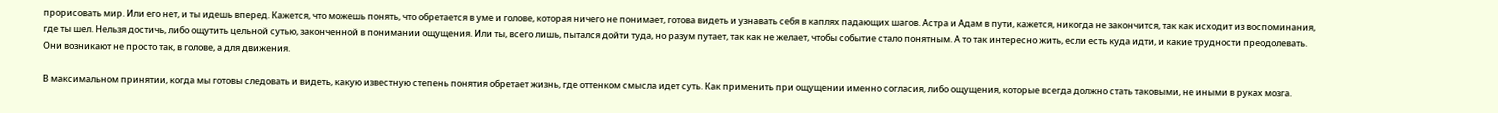прорисовать мир. Или его нет, и ты идешь вперед. Кажется, что можешь понять, что обретается в уме и голове, которая ничего не понимает, готова видеть и узнавать себя в каплях падающих шагов. Астра и Адам в пути, кажется, никогда не закончится, так как исходит из воспоминания, где ты шел. Нельзя достичь, либо ощутить цельной сутью, законченной в понимании ощущения. Или ты, всего лишь, пытался дойти туда, но разум путает, так как не желает, чтобы событие стало понятным. А то так интересно жить, если есть куда идти, и какие трудности преодолевать. Они возникают не просто так, в голове, а для движения.

В максимальном принятии, когда мы готовы следовать и видеть, какую известную степень понятия обретает жизнь, где оттенком смысла идет суть. Как применить при ощущении именно согласия, либо ощущения, которые всегда должно стать таковыми, не иными в руках мозга.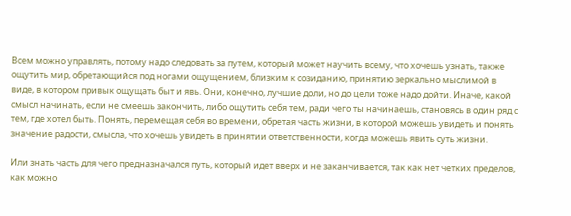Всем можно управлять, потому надо следовать за путем, который может научить всему, что хочешь узнать, также ощутить мир, обретающийся под ногами ощущением, близким к созиданию, принятию зеркально мыслимой в виде, в котором привык ощущать быт и явь. Они, конечно, лучшие доли, но до цели тоже надо дойти. Иначе, какой смысл начинать, если не смеешь закончить, либо ощутить себя тем, ради чего ты начинаешь, становясь в один ряд с тем, где хотел быть. Понять, перемещая себя во времени, обретая часть жизни, в которой можешь увидеть и понять значение радости, смысла, что хочешь увидеть в принятии ответственности, когда можешь явить суть жизни.

Или знать часть для чего предназначался путь, который идет вверх и не заканчивается, так как нет четких пределов, как можно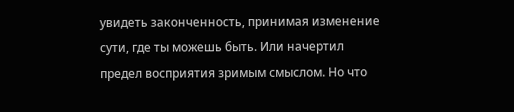увидеть законченность, принимая изменение сути, где ты можешь быть. Или начертил предел восприятия зримым смыслом. Но что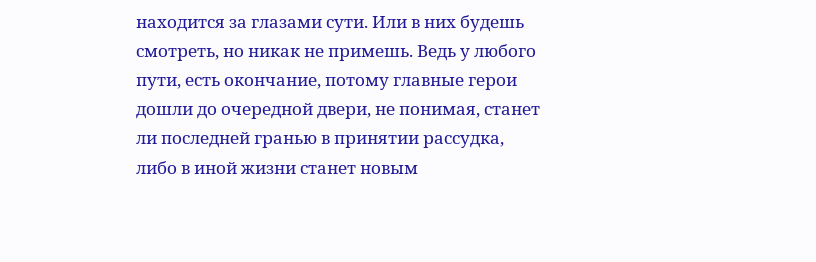находится за глазами сути. Или в них будешь смотреть, но никак не примешь. Ведь у любого пути, есть окончание, потому главные герои дошли до очередной двери, не понимая, станет ли последней гранью в принятии рассудка, либо в иной жизни станет новым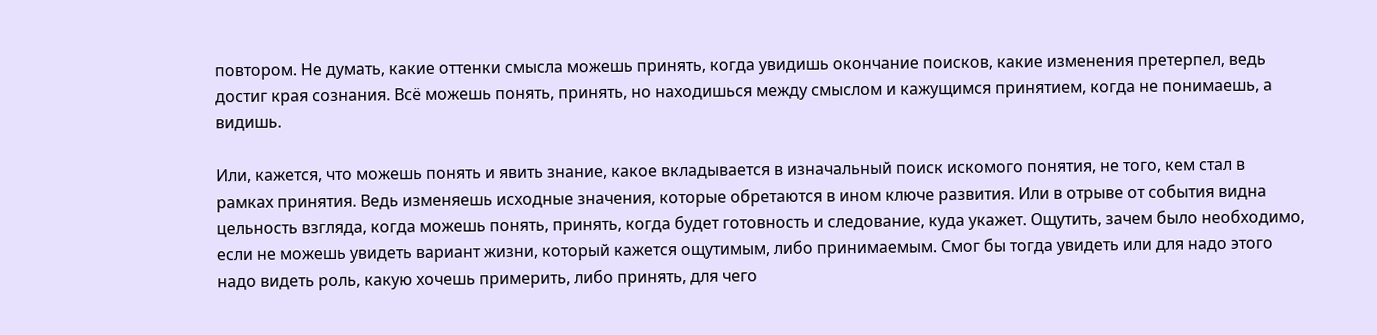повтором. Не думать, какие оттенки смысла можешь принять, когда увидишь окончание поисков, какие изменения претерпел, ведь достиг края сознания. Всё можешь понять, принять, но находишься между смыслом и кажущимся принятием, когда не понимаешь, а видишь.

Или, кажется, что можешь понять и явить знание, какое вкладывается в изначальный поиск искомого понятия, не того, кем стал в рамках принятия. Ведь изменяешь исходные значения, которые обретаются в ином ключе развития. Или в отрыве от события видна цельность взгляда, когда можешь понять, принять, когда будет готовность и следование, куда укажет. Ощутить, зачем было необходимо, если не можешь увидеть вариант жизни, который кажется ощутимым, либо принимаемым. Смог бы тогда увидеть или для надо этого надо видеть роль, какую хочешь примерить, либо принять, для чего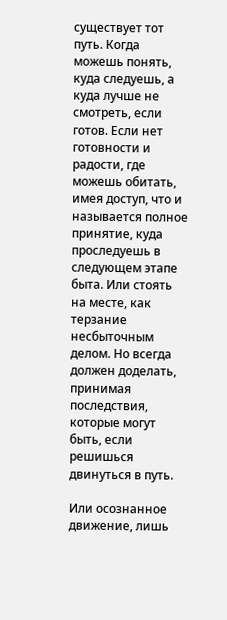существует тот путь. Когда можешь понять, куда следуешь, а куда лучше не смотреть, если готов. Если нет готовности и радости, где можешь обитать, имея доступ, что и называется полное принятие, куда проследуешь в следующем этапе быта. Или стоять на месте, как терзание несбыточным делом. Но всегда должен доделать, принимая последствия, которые могут быть, если решишься двинуться в путь.

Или осознанное движение, лишь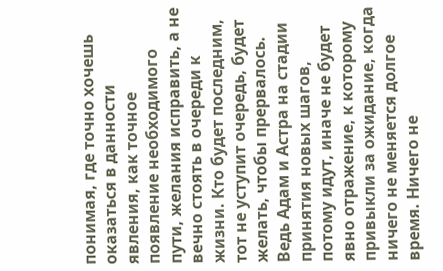понимая, где точно хочешь оказаться в данности явления, как точное появление необходимого пути, желания исправить, а не вечно стоять в очереди к жизни. Кто будет последним, тот не уступит очередь, будет желать, чтобы прервалось. Ведь Адам и Астра на стадии принятия новых шагов, потому идут, иначе не будет явно отражение, к которому привыкли за ожидание, когда ничего не меняется долгое время. Ничего не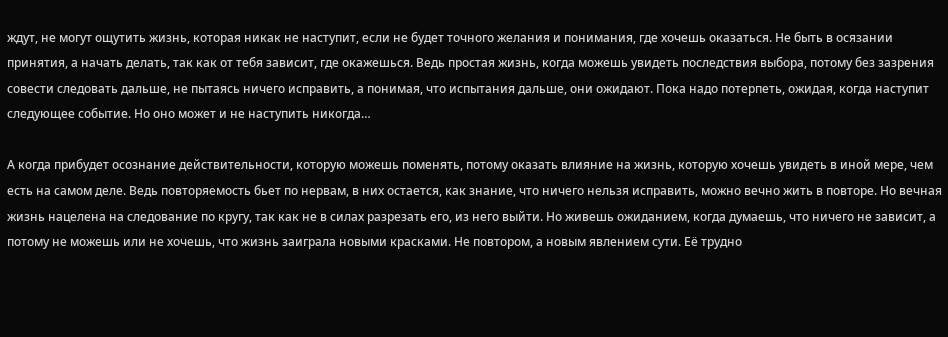ждут, не могут ощутить жизнь, которая никак не наступит, если не будет точного желания и понимания, где хочешь оказаться. Не быть в осязании принятия, а начать делать, так как от тебя зависит, где окажешься. Ведь простая жизнь, когда можешь увидеть последствия выбора, потому без зазрения совести следовать дальше, не пытаясь ничего исправить, а понимая, что испытания дальше, они ожидают. Пока надо потерпеть, ожидая, когда наступит следующее событие. Но оно может и не наступить никогда…

А когда прибудет осознание действительности, которую можешь поменять, потому оказать влияние на жизнь, которую хочешь увидеть в иной мере, чем есть на самом деле. Ведь повторяемость бьет по нервам, в них остается, как знание, что ничего нельзя исправить, можно вечно жить в повторе. Но вечная жизнь нацелена на следование по кругу, так как не в силах разрезать его, из него выйти. Но живешь ожиданием, когда думаешь, что ничего не зависит, а потому не можешь или не хочешь, что жизнь заиграла новыми красками. Не повтором, а новым явлением сути. Её трудно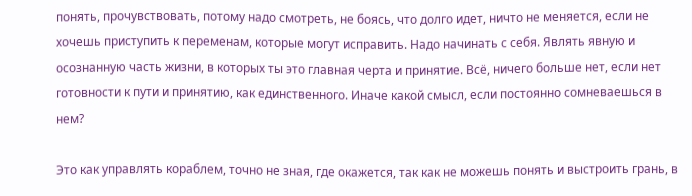понять, прочувствовать, потому надо смотреть, не боясь, что долго идет, ничто не меняется, если не хочешь приступить к переменам, которые могут исправить. Надо начинать с себя. Являть явную и осознанную часть жизни, в которых ты это главная черта и принятие. Всё, ничего больше нет, если нет готовности к пути и принятию, как единственного. Иначе какой смысл, если постоянно сомневаешься в нем?

Это как управлять кораблем, точно не зная, где окажется, так как не можешь понять и выстроить грань, в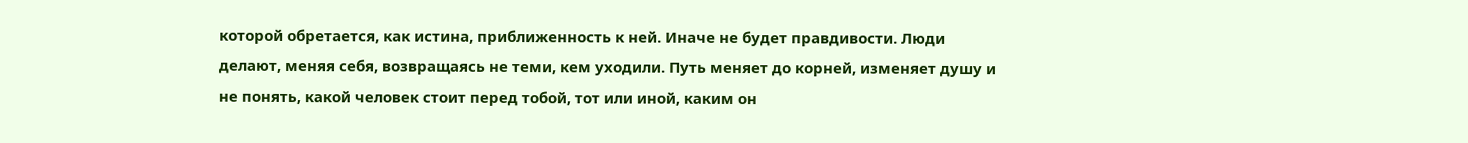которой обретается, как истина, приближенность к ней. Иначе не будет правдивости. Люди делают, меняя себя, возвращаясь не теми, кем уходили. Путь меняет до корней, изменяет душу и не понять, какой человек стоит перед тобой, тот или иной, каким он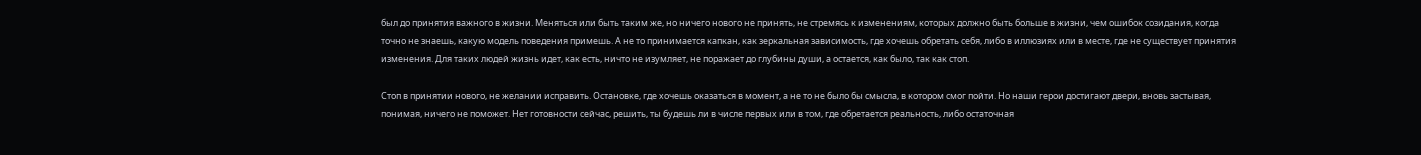был до принятия важного в жизни. Меняться или быть таким же, но ничего нового не принять, не стремясь к изменениям, которых должно быть больше в жизни, чем ошибок созидания, когда точно не знаешь, какую модель поведения примешь. А не то принимается капкан, как зеркальная зависимость, где хочешь обретать себя, либо в иллюзиях или в месте, где не существует принятия изменения. Для таких людей жизнь идет, как есть, ничто не изумляет, не поражает до глубины души, а остается, как было, так как стоп.

Стоп в принятии нового, не желании исправить. Остановке, где хочешь оказаться в момент, а не то не было бы смысла, в котором смог пойти. Но наши герои достигают двери, вновь застывая, понимая, ничего не поможет. Нет готовности сейчас, решить, ты будешь ли в числе первых или в том, где обретается реальность, либо остаточная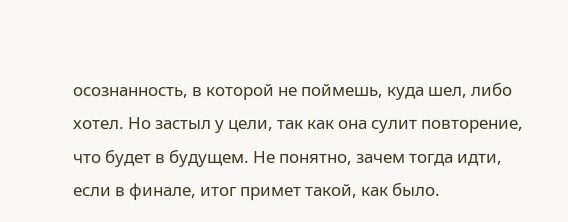осознанность, в которой не поймешь, куда шел, либо хотел. Но застыл у цели, так как она сулит повторение, что будет в будущем. Не понятно, зачем тогда идти, если в финале, итог примет такой, как было.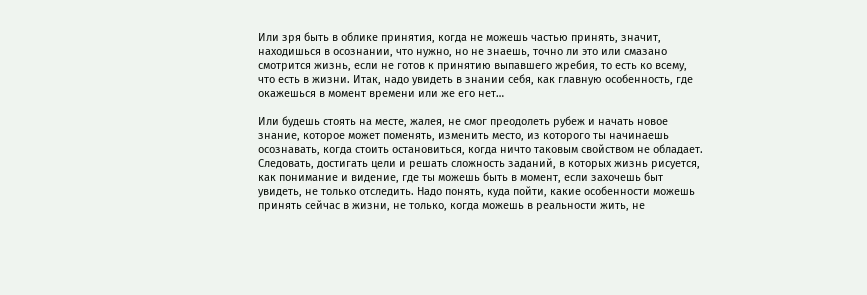Или зря быть в облике принятия, когда не можешь частью принять, значит, находишься в осознании, что нужно, но не знаешь, точно ли это или смазано смотрится жизнь, если не готов к принятию выпавшего жребия, то есть ко всему, что есть в жизни. Итак, надо увидеть в знании себя, как главную особенность, где окажешься в момент времени или же его нет…

Или будешь стоять на месте, жалея, не смог преодолеть рубеж и начать новое знание, которое может поменять, изменить место, из которого ты начинаешь осознавать, когда стоить остановиться, когда ничто таковым свойством не обладает. Следовать, достигать цели и решать сложность заданий, в которых жизнь рисуется, как понимание и видение, где ты можешь быть в момент, если захочешь быт увидеть, не только отследить. Надо понять, куда пойти, какие особенности можешь принять сейчас в жизни, не только, когда можешь в реальности жить, не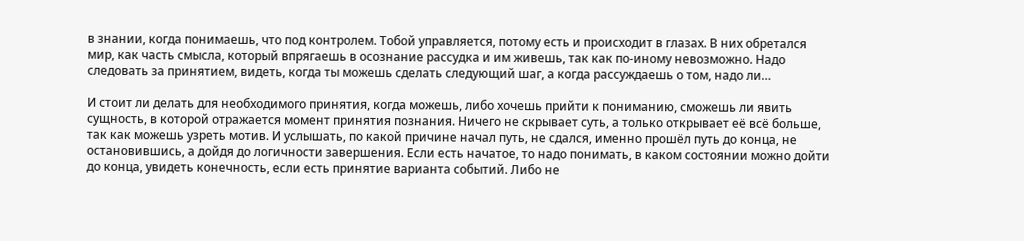в знании, когда понимаешь, что под контролем. Тобой управляется, потому есть и происходит в глазах. В них обретался мир, как часть смысла, который впрягаешь в осознание рассудка и им живешь, так как по-иному невозможно. Надо следовать за принятием, видеть, когда ты можешь сделать следующий шаг, а когда рассуждаешь о том, надо ли…

И стоит ли делать для необходимого принятия, когда можешь, либо хочешь прийти к пониманию, сможешь ли явить сущность, в которой отражается момент принятия познания. Ничего не скрывает суть, а только открывает её всё больше, так как можешь узреть мотив. И услышать, по какой причине начал путь, не сдался, именно прошёл путь до конца, не остановившись, а дойдя до логичности завершения. Если есть начатое, то надо понимать, в каком состоянии можно дойти до конца, увидеть конечность, если есть принятие варианта событий. Либо не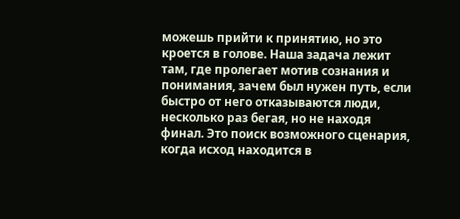можешь прийти к принятию, но это кроется в голове. Наша задача лежит там, где пролегает мотив сознания и понимания, зачем был нужен путь, если быстро от него отказываются люди, несколько раз бегая, но не находя финал. Это поиск возможного сценария, когда исход находится в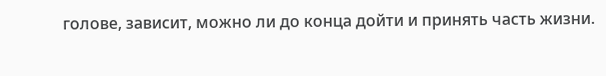голове, зависит, можно ли до конца дойти и принять часть жизни.